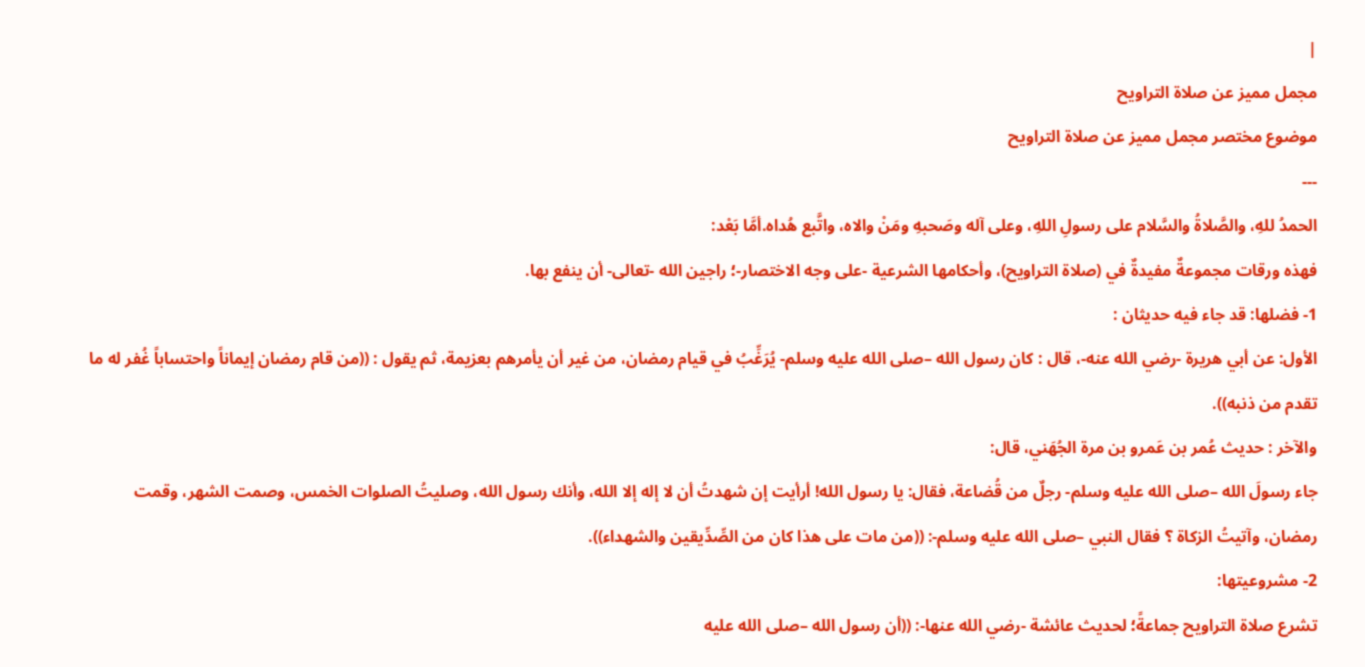|
مجمل مميز عن صلاة التراويح
موضوع مختصر مجمل مميز عن صلاة التراويح
---
الحمدُ للهِ، والصَّلاةُ والسَّلام على رسولِ اللهِ، وعلى آله وصَحبهِ ومَنْ والاه، واتَّبع هُداه.أمَّا بَعْد:
فهذه ورقات مجموعةٌ مفيدةٌ في (صلاة التراويح)، وأحكامها الشرعية -على وجه الاختصار-؛ راجين الله -تعالى- أن ينفع بها.
1- فضلها: قد جاء فيه حديثان :
الأول: عن أبي هريرة -رضي الله عنه-، قال : كان رسول الله –صلى الله عليه وسلم- يُرَغِّبُ في قيام رمضان، من غير أن يأمرهم بعزيمة، ثم يقول : ((من قام رمضان إيماناً واحتساباً غُفر له ما تقدم من ذنبه)).
والآخر : حديث عُمر بن عَمرو بن مرة الجُهَني، قال:
جاء رسولَ الله –صلى الله عليه وسلم- رجلٌ من قُضاعة، فقال: يا رسول الله! أرأيت إن شهدتُ أن لا إله إلا الله، وأنك رسول الله، وصليتُ الصلوات الخمس، وصمت الشهر، وقمت رمضان، وآتيتُ الزكاة ؟ فقال النبي –صلى الله عليه وسلم-: ((من مات على هذا كان من الصِّدِّيقين والشهداء)).
2- مشروعيتها:
تشرع صلاة التراويح جماعةً؛ لحديث عائشة -رضي الله عنها-: ((أن رسول الله –صلى الله عليه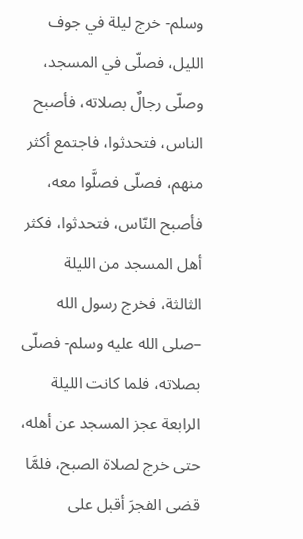وسلم- خرج ليلة في جوف الليل، فصلّى في المسجد، وصلّى رجالٌ بصلاته، فأصبح الناس، فتحدثوا، فاجتمع أكثر منهم، فصلّى فصلَّوا معه، فأصبح النّاس، فتحدثوا، فكثر أهل المسجد من الليلة الثالثة، فخرج رسول الله –صلى الله عليه وسلم- فصلّى بصلاته، فلما كانت الليلة الرابعة عجز المسجد عن أهله، حتى خرج لصلاة الصبح، فلمَّا قضى الفجرَ أقبل على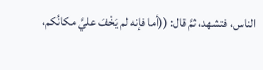الناس، فتشهد، ثمَّ قال: ((أما فإنه لم يَخْفَ عليَّ مكانُكم،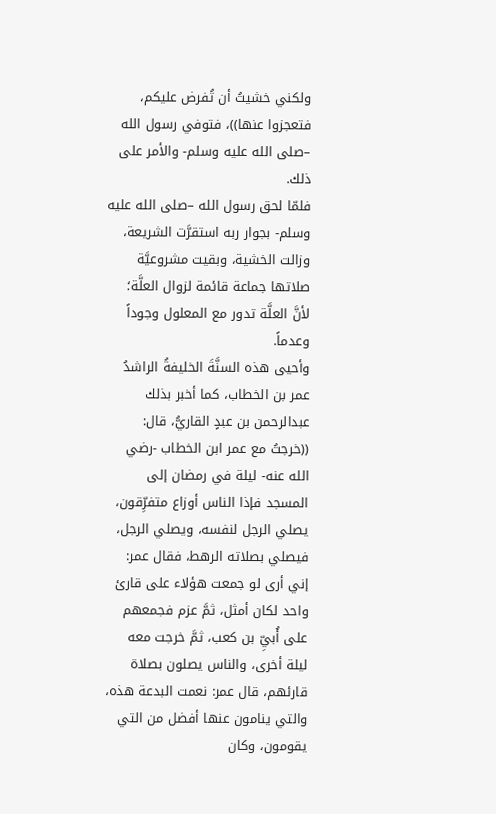ولكني خشيتُ أن تُفرض عليكم، فتعجزوا عنها))، فتوفي رسول الله –صلى الله عليه وسلم- والأمر على ذلك.
فلمّا لحق رسول الله –صلى الله عليه وسلم- بجوار ربه استقرَّت الشريعة، وزالت الخشية، وبقيت مشروعيَّة صلاتها جماعة قائمة لزوال العلَّة؛ لأنَّ العلَّة تدور مع المعلول وجوداً وعدماً.
وأحيى هذه السنَّةَ الخليفةُ الراشدُ عمر بن الخطاب، كما أخبر بذلك عبدالرحمن بن عبدٍ القاريُّ، قال: ((خرجتُ مع عمر ابن الخطاب -رضي الله عنه- ليلة في رمضان إلى المسجد فإذا الناس أوزاع متفرِّقون، يصلي الرجل لنفسه، ويصلي الرجل، فيصلي بصلاته الرهط، فقال عمر: إني أرى لو جمعت هؤلاء على قارئ واحد لكان أمثل، ثمَّ عزم فجمعهم على أُبيِّ بن كعب، ثمَّ خرجت معه ليلة أخرى، والناس يصلون بصلاة قارئهم، قال عمر: نعمت البدعة هذه، والتي ينامون عنها أفضل من التي يقومون، وكان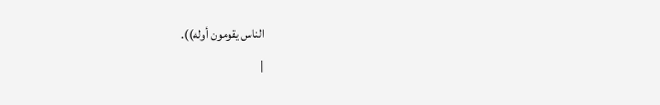الناس يقومون أوله)).
|